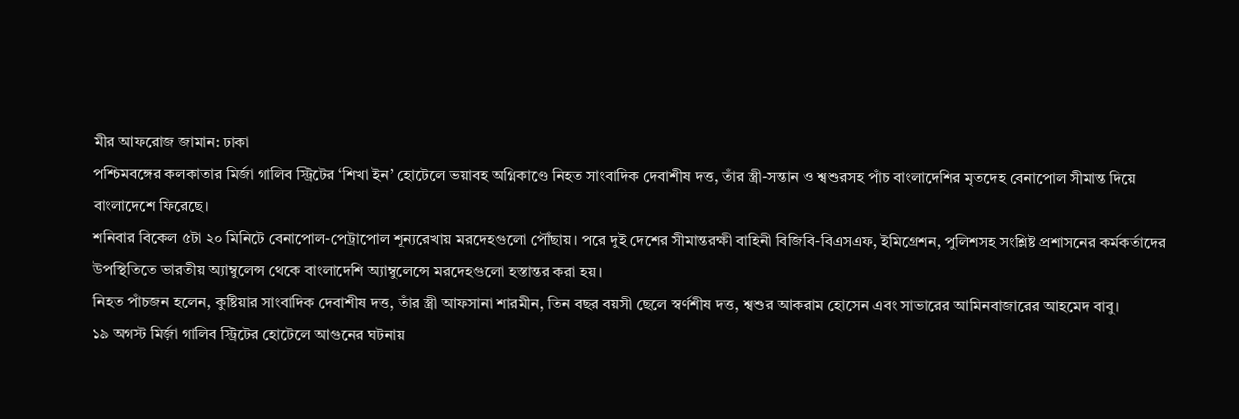মীর আফরোজ জামান: ঢাকা
পশ্চিমবঙ্গের কলকাতার মির্জা গালিব স্ট্রিটের ‘শিখা ইন’ হোটেলে ভয়াবহ অগ্নিকাণ্ডে নিহত সাংবাদিক দেবাশীষ দত্ত, তাঁর স্ত্রী-সন্তান ও শ্বশুরসহ পাঁচ বাংলাদেশির মৃতদেহ বেনাপোল সীমান্ত দিয়ে বাংলাদেশে ফিরেছে।
শনিবার বিকেল ৫টা ২০ মিনিটে বেনাপোল-পেট্রাপোল শূন্যরেখায় মরদেহগুলো পৌঁছায়। পরে দুই দেশের সীমান্তরক্ষী বাহিনী বিজিবি-বিএসএফ, ইমিগ্রেশন, পুলিশসহ সংশ্লিষ্ট প্রশাসনের কর্মকর্তাদের উপস্থিতিতে ভারতীয় অ্যাম্বুলেন্স থেকে বাংলাদেশি অ্যাম্বুলেন্সে মরদেহগুলো হস্তান্তর করা হয়।
নিহত পাঁচজন হলেন, কুষ্টিয়ার সাংবাদিক দেবাশীষ দত্ত, তাঁর স্ত্রী আফসানা শারমীন, তিন বছর বয়সী ছেলে স্বর্ণশীষ দত্ত, শ্বশুর আকরাম হোসেন এবং সাভারের আমিনবাজারের আহমেদ বাবু।
১৯ অগস্ট মির্জ়া গালিব স্ট্রিটের হোটেলে আগুনের ঘটনায়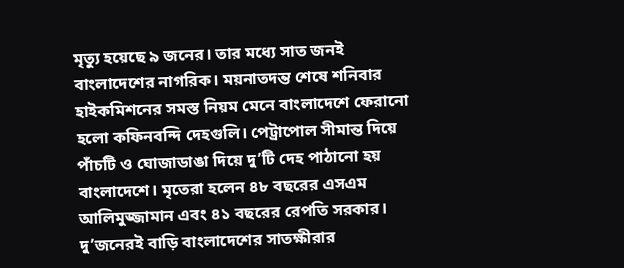মৃত্যু হয়েছে ৯ জনের। তার মধ্যে সাত জনই বাংলাদেশের নাগরিক। ময়নাতদন্ত শেষে শনিবার হাইকমিশনের সমস্ত নিয়ম মেনে বাংলাদেশে ফেরানো হলো কফিনবন্দি দেহগুলি। পেট্রাপোল সীমান্ত দিয়ে পাঁচটি ও ঘোজাডাঙা দিয়ে দু’টি দেহ পাঠানো হয় বাংলাদেশে। মৃতেরা হলেন ৪৮ বছরের এসএম আলিমুজ্জামান এবং ৪১ বছরের রেপতি সরকার। দু’জনেরই বাড়ি বাংলাদেশের সাতক্ষীরার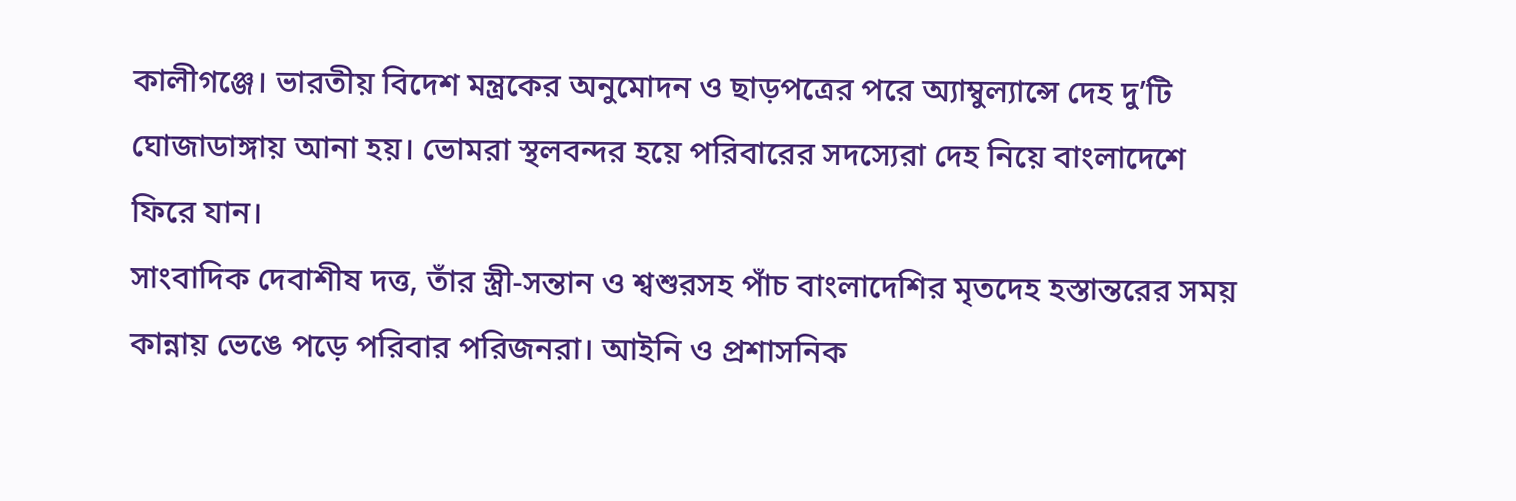কালীগঞ্জে। ভারতীয় বিদেশ মন্ত্রকের অনুমোদন ও ছাড়পত্রের পরে অ্যাম্বুল্যান্সে দেহ দু’টি ঘোজাডাঙ্গায় আনা হয়। ভোমরা স্থলবন্দর হয়ে পরিবারের সদস্যেরা দেহ নিয়ে বাংলাদেশে ফিরে যান।
সাংবাদিক দেবাশীষ দত্ত, তাঁর স্ত্রী-সন্তান ও শ্বশুরসহ পাঁচ বাংলাদেশির মৃতদেহ হস্তান্তরের সময় কান্নায় ভেঙে পড়ে পরিবার পরিজনরা। আইনি ও প্রশাসনিক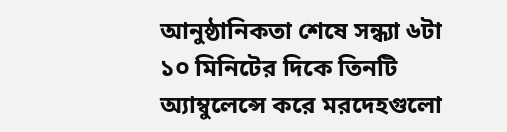আনুষ্ঠানিকতা শেষে সন্ধ্যা ৬টা ১০ মিনিটের দিকে তিনটি অ্যাম্বুলেন্সে করে মরদেহগুলো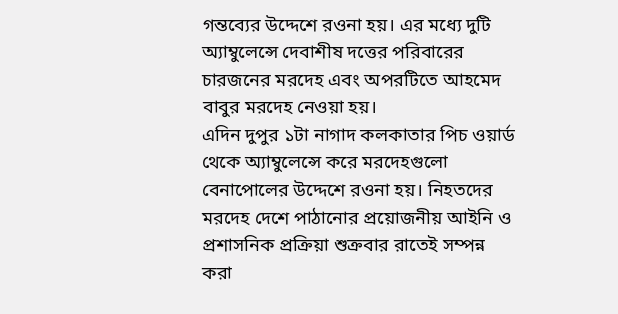গন্তব্যের উদ্দেশে রওনা হয়। এর মধ্যে দুটি অ্যাম্বুলেন্সে দেবাশীষ দত্তের পরিবারের চারজনের মরদেহ এবং অপরটিতে আহমেদ বাবুর মরদেহ নেওয়া হয়।
এদিন দুপুর ১টা নাগাদ কলকাতার পিচ ওয়ার্ড থেকে অ্যাম্বুলেন্সে করে মরদেহগুলো বেনাপোলের উদ্দেশে রওনা হয়। নিহতদের মরদেহ দেশে পাঠানোর প্রয়োজনীয় আইনি ও প্রশাসনিক প্রক্রিয়া শুক্রবার রাতেই সম্পন্ন করা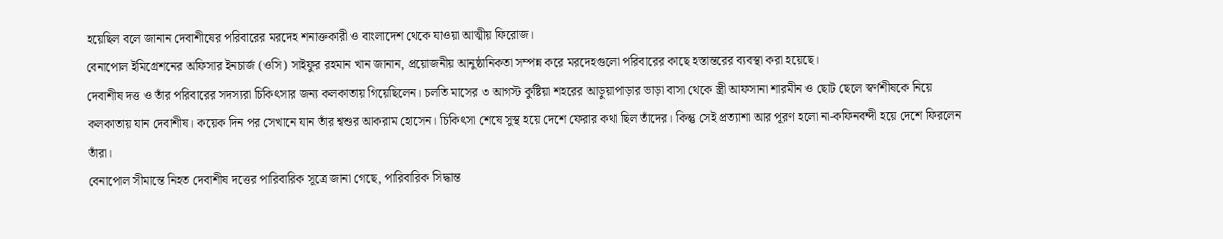হয়েছিল বলে জানান দেবাশীষের পরিবারের মরদেহ শনাক্তকারী ও বাংলাদেশ থেকে যাওয়া আত্মীয় ফিরোজ।
বেনাপোল ইমিগ্রেশনের অফিসার ইনচার্জ (ওসি) সাইফুর রহমান খান জানান, প্রয়োজনীয় আনুষ্ঠানিকতা সম্পন্ন করে মরদেহগুলো পরিবারের কাছে হস্তান্তরের ব্যবস্থা করা হয়েছে।
দেবাশীষ দত্ত ও তাঁর পরিবারের সদস্যরা চিকিৎসার জন্য কলকাতায় গিয়েছিলেন। চলতি মাসের ৩ আগস্ট কুষ্টিয়া শহরের আড়ুয়াপাড়ার ভাড়া বাসা থেকে স্ত্রী আফসানা শারমীন ও ছোট ছেলে স্বর্ণশীষকে নিয়ে কলকাতায় যান দেবাশীষ। কয়েক দিন পর সেখানে যান তাঁর শ্বশুর আকরাম হোসেন। চিকিৎসা শেষে সুস্থ হয়ে দেশে ফেরার কথা ছিল তাঁদের। কিন্তু সেই প্রত্যাশা আর পূরণ হলো না-কফিনবন্দী হয়ে দেশে ফিরলেন তাঁরা।
বেনাপোল সীমান্তে নিহত দেবাশীষ দত্তের পারিবারিক সূত্রে জানা গেছে, পারিবারিক সিদ্ধান্ত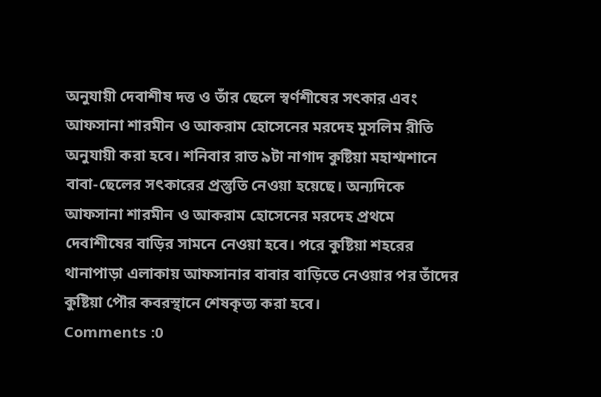অনুযায়ী দেবাশীষ দত্ত ও তাঁর ছেলে স্বর্ণশীষের সৎকার এবং আফসানা শারমীন ও আকরাম হোসেনের মরদেহ মুসলিম রীতি অনুযায়ী করা হবে। শনিবার রাত ৯টা নাগাদ কুষ্টিয়া মহাশ্মশানে বাবা-ছেলের সৎকারের প্রস্তুতি নেওয়া হয়েছে। অন্যদিকে আফসানা শারমীন ও আকরাম হোসেনের মরদেহ প্রথমে দেবাশীষের বাড়ির সামনে নেওয়া হবে। পরে কুষ্টিয়া শহরের থানাপাড়া এলাকায় আফসানার বাবার বাড়িতে নেওয়ার পর তাঁদের কুষ্টিয়া পৌর কবরস্থানে শেষকৃত্য করা হবে।
Comments :0